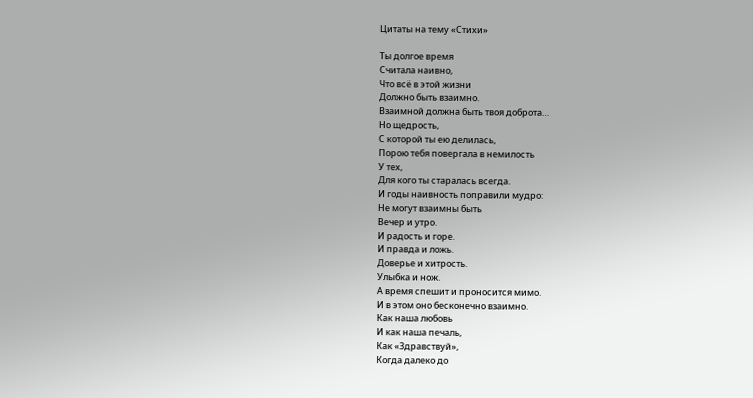Цитаты на тему «Стихи»

Ты долгое время
Считала наивно,
Что всё в этой жизни
Должно быть взаимно.
Взаимной должна быть твоя доброта…
Но щедрость,
С которой ты ею делилась,
Порою тебя повергала в немилость
У тех,
Для кого ты старалась всегда.
И годы наивность поправили мудро:
Не могут взаимны быть
Вечер и утро.
И радость и горе.
И правда и ложь.
Доверье и хитрость.
Улыбка и нож.
А время спешит и проносится мимо.
И в этом оно бесконечно взаимно.
Как наша любовь
И как наша печаль,
Как «Здравствуй»,
Когда далеко до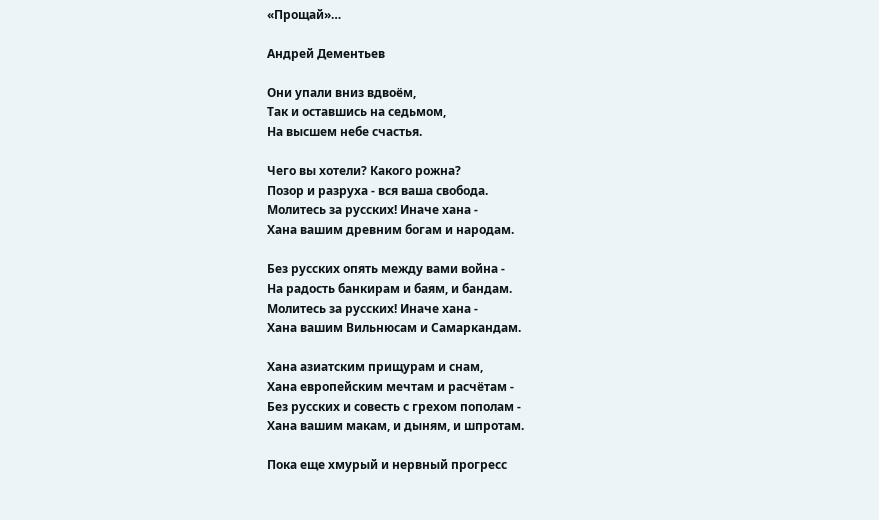«Прощай»…

Андрей Дементьев

Они упали вниз вдвоём,
Так и оставшись на седьмом,
На высшем небе счастья.

Чего вы хотели? Какого рожна?
Позор и разруха - вся ваша свобода.
Молитесь за русских! Иначе хана -
Хана вашим древним богам и народам.

Без русских опять между вами война -
На радость банкирам и баям, и бандам.
Молитесь за русских! Иначе хана -
Хана вашим Вильнюсам и Самаркандам.

Хана азиатским прищурам и снам,
Хана европейским мечтам и расчётам -
Без русских и совесть с грехом пополам -
Хана вашим макам, и дыням, и шпротам.

Пока еще хмурый и нервный прогресс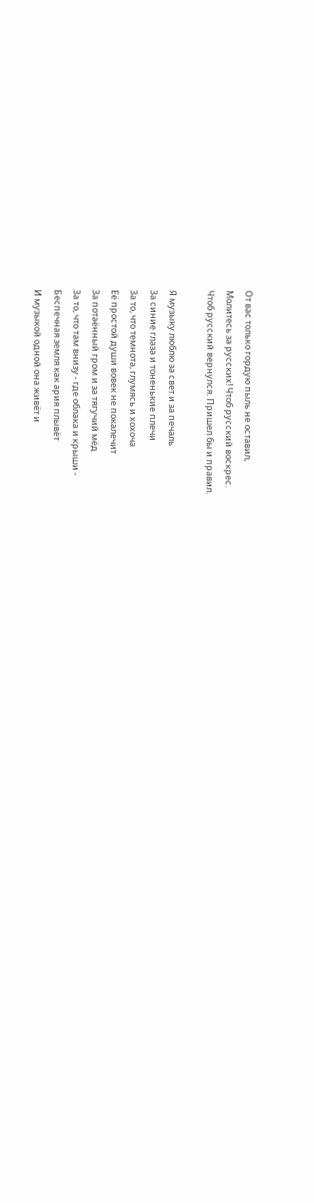От вас только гордую пыль не оставил,
Молитесь за русских! Чтоб русский воскрес.
Чтоб русский вернулся. Пришел бы и правил.

Я музыку люблю за свет и за печаль
За синие глаза и тоненькие плечи
За то, что темнота, глумясь и хохоча
Её простой души вовек не покалечит
За потаённый гром и за тягучий мёд
За то, что там внизу - где облака и крыши -
Беспечная земля как ария плывёт
И музыкой одной она живёт и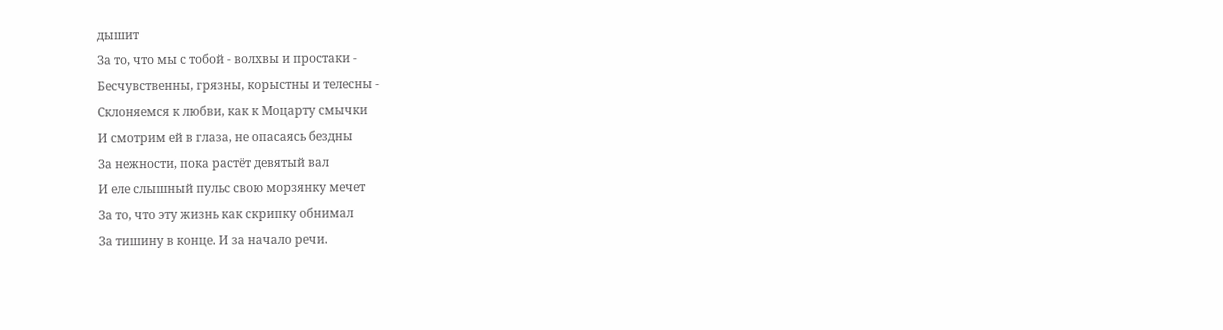дышит
За то, что мы с тобой - волхвы и простаки -
Бесчувственны, грязны, корыстны и телесны -
Склоняемся к любви, как к Моцарту смычки
И смотрим ей в глаза, не опасаясь бездны
За нежности, пока растёт девятый вал
И еле слышный пульс свою морзянку мечет
За то, что эту жизнь как скрипку обнимал
За тишину в конце. И за начало речи.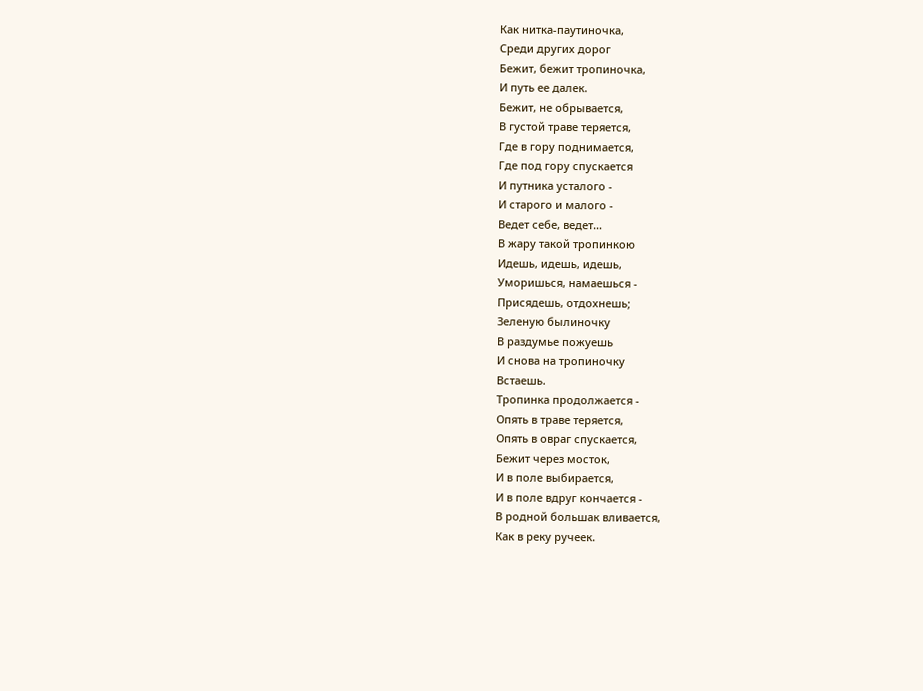Как нитка-паутиночка,
Среди других дорог
Бежит, бежит тропиночка,
И путь ее далек.
Бежит, не обрывается,
В густой траве теряется,
Где в гору поднимается,
Где под гору спускается
И путника усталого -
И старого и малого -
Ведет себе, ведет…
В жару такой тропинкою
Идешь, идешь, идешь,
Уморишься, намаешься -
Присядешь, отдохнешь;
Зеленую былиночку
В раздумье пожуешь
И снова на тропиночку
Встаешь.
Тропинка продолжается -
Опять в траве теряется,
Опять в овраг спускается,
Бежит через мосток,
И в поле выбирается,
И в поле вдруг кончается -
В родной большак вливается,
Как в реку ручеек.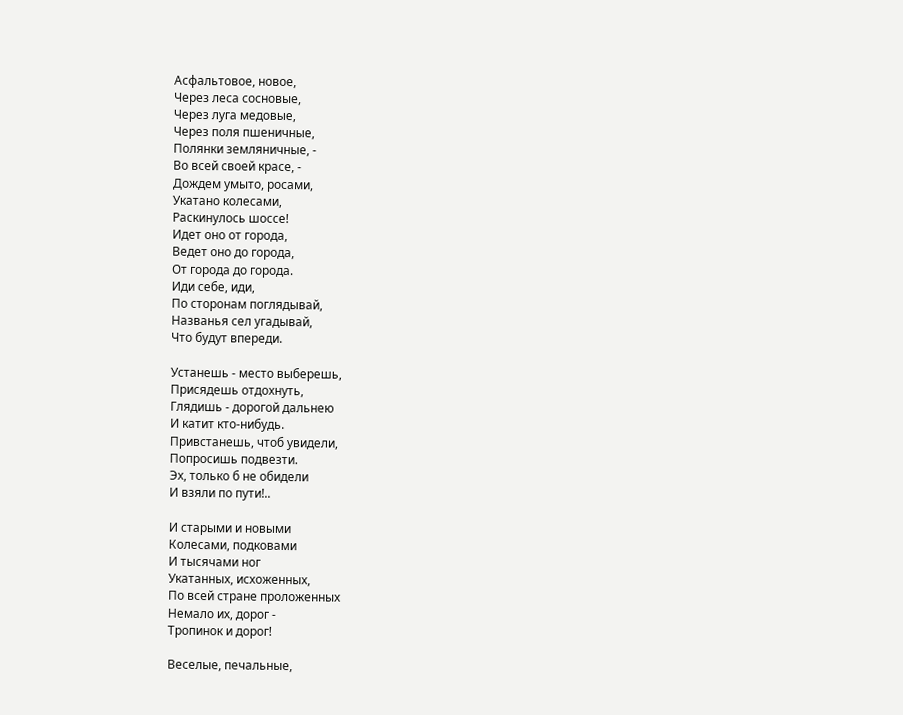Асфальтовое, новое,
Через леса сосновые,
Через луга медовые,
Через поля пшеничные,
Полянки земляничные, -
Во всей своей красе, -
Дождем умыто, росами,
Укатано колесами,
Раскинулось шоссе!
Идет оно от города,
Ведет оно до города,
От города до города.
Иди себе, иди,
По сторонам поглядывай,
Названья сел угадывай,
Что будут впереди.

Устанешь - место выберешь,
Присядешь отдохнуть,
Глядишь - дорогой дальнею
И катит кто-нибудь.
Привстанешь, чтоб увидели,
Попросишь подвезти.
Эх, только б не обидели
И взяли по пути!..

И старыми и новыми
Колесами, подковами
И тысячами ног
Укатанных, исхоженных,
По всей стране проложенных
Немало их, дорог -
Тропинок и дорог!

Веселые, печальные,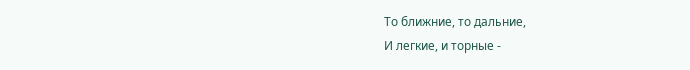То ближние, то дальние,
И легкие, и торные -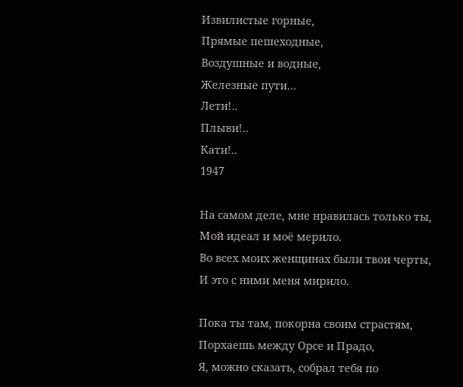Извилистые горные,
Прямые пешеходные,
Воздушные и водные,
Железные пути…
Лети!..
Плыви!..
Кати!..
1947

На самом деле, мне нравилась только ты,
Мой идеал и моё мерило.
Во всех моих женщинах были твои черты,
И это с ними меня мирило.

Пока ты там, покорна своим страстям,
Порхаешь между Орсе и Прадо,
Я, можно сказать, собрал тебя по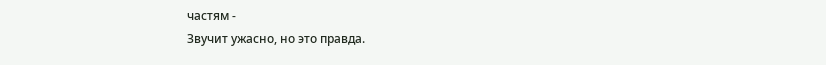частям -
Звучит ужасно, но это правда.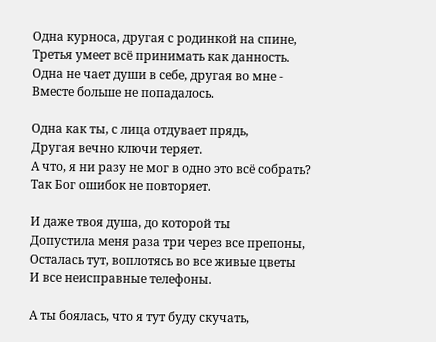Одна курноса, другая с родинкой на спине,
Третья умеет всё принимать как данность.
Одна не чает души в себе, другая во мне -
Вместе больше не попадалось.

Одна как ты, с лица отдувает прядь,
Другая вечно ключи теряет.
А что, я ни разу не мог в одно это всё собрать?
Так Бог ошибок не повторяет.

И даже твоя душа, до которой ты
Допустила меня раза три через все препоны,
Осталась тут, воплотясь во все живые цветы
И все неисправные телефоны.

А ты боялась, что я тут буду скучать,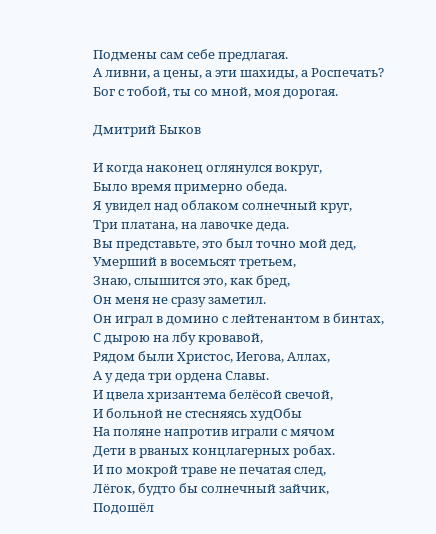Подмены сам себе предлагая.
А ливни, а цены, а эти шахиды, а Роспечать?
Бог с тобой, ты со мной, моя дорогая.

Дмитрий Быков

И когда наконец оглянулся вокруг,
Было время примерно обеда.
Я увидел над облаком солнечный круг,
Три платана, на лавочке деда.
Вы представьте, это был точно мой дед,
Умерший в восемьсят третьем,
Знаю, слышится это, как бред,
Он меня не сразу заметил.
Он играл в домино с лейтенантом в бинтах,
С дырою на лбу кровавой,
Рядом были Христос, Иегова, Аллах,
А у деда три ордена Славы.
И цвела хризантема белёсой свечой,
И больной не стесняясь худОбы
На поляне напротив играли с мячом
Дети в рваных концлагерных робах.
И по мокрой траве не печатая след,
Лёгок, будто бы солнечный зайчик,
Подошёл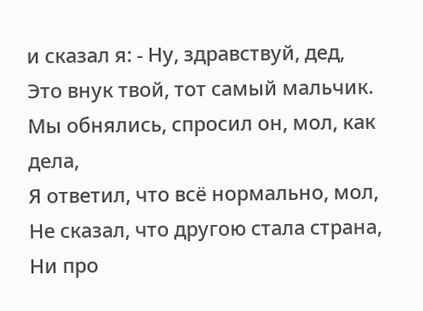и сказал я: - Ну, здравствуй, дед,
Это внук твой, тот самый мальчик.
Мы обнялись, спросил он, мол, как дела,
Я ответил, что всё нормально, мол,
Не сказал, что другою стала страна,
Ни про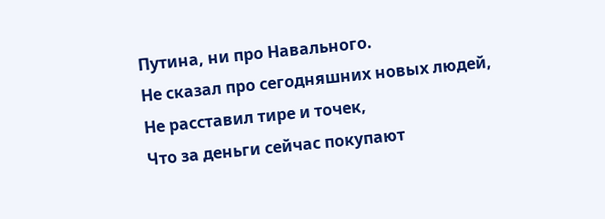Путина, ни про Навального.
Не сказал про сегодняшних новых людей,
Не расставил тире и точек,
Что за деньги сейчас покупают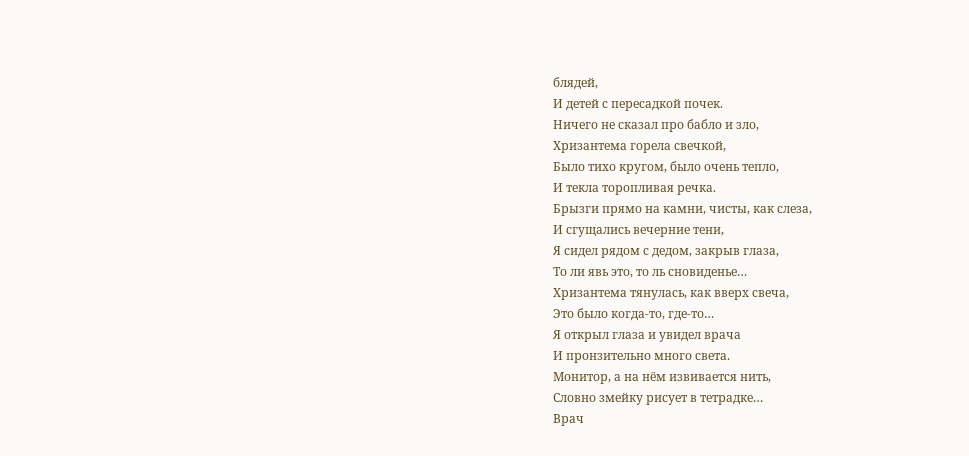блядей,
И детей с пересадкой почек.
Ничего не сказал про бабло и зло,
Хризантема горела свечкой,
Было тихо кругом, было очень тепло,
И текла торопливая речка.
Брызги прямо на камни, чисты, как слеза,
И сгущались вечерние тени,
Я сидел рядом с дедом, закрыв глаза,
То ли явь это, то ль сновиденье…
Хризантема тянулась, как вверх свеча,
Это было когда-то, где-то…
Я открыл глаза и увидел врача
И пронзительно много света.
Монитор, а на нём извивается нить,
Словно змейку рисует в тетрадке…
Врач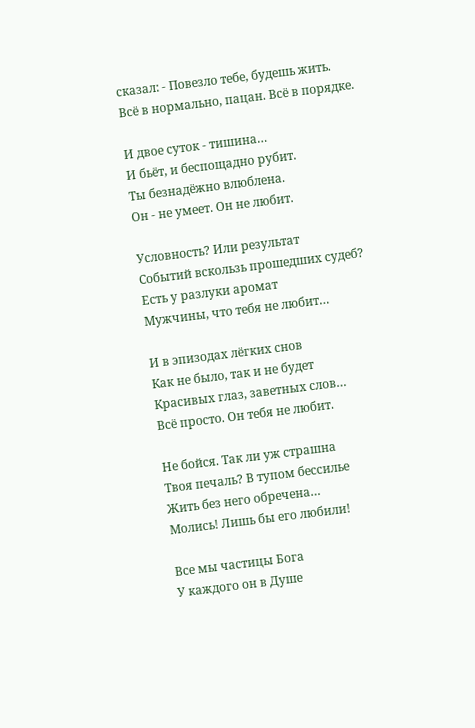сказал: - Повезло тебе, будешь жить.
Всё в нормально, пацан. Всё в порядке.

И двое суток - тишина…
И бьёт, и беспощадно рубит.
Ты безнадёжно влюблена.
Он - не умеет. Он не любит.

Условность? Или результат
Событий вскользь прошедших судеб?
Есть у разлуки аромат
Мужчины, что тебя не любит…

И в эпизодах лёгких снов
Как не было, так и не будет
Красивых глаз, заветных слов…
Всё просто. Он тебя не любит.

Не бойся. Так ли уж страшна
Твоя печаль? В тупом бессилье
Жить без него обречена…
Молись! Лишь бы его любили!

Все мы частицы Бога
У каждого он в Душе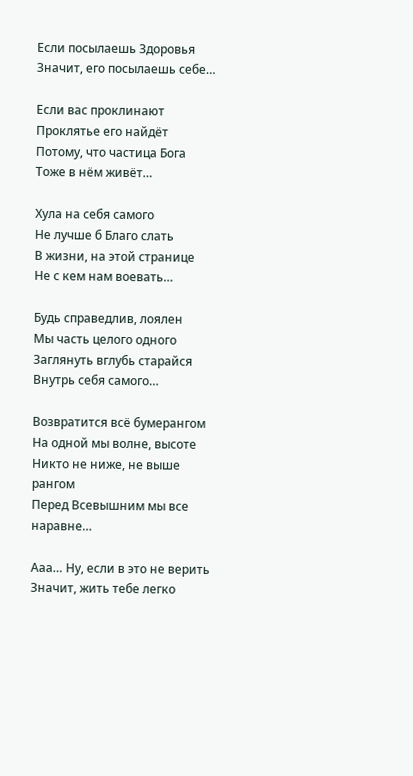Если посылаешь Здоровья
Значит, его посылаешь себе…

Если вас проклинают
Проклятье его найдёт
Потому, что частица Бога
Тоже в нём живёт…

Хула на себя самого
Не лучше б Благо слать
В жизни, на этой странице
Не с кем нам воевать…

Будь справедлив, лоялен
Мы часть целого одного
Заглянуть вглубь старайся
Внутрь себя самого…

Возвратится всё бумерангом
На одной мы волне, высоте
Никто не ниже, не выше рангом
Перед Всевышним мы все наравне…

Ааа… Ну, если в это не верить
Значит, жить тебе легко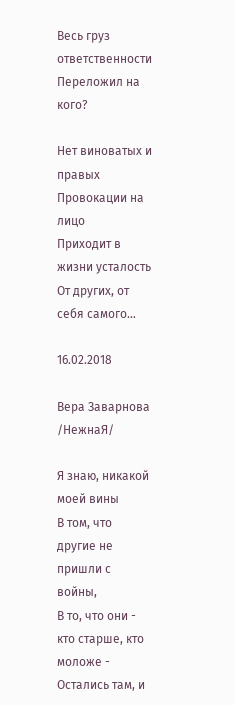Весь груз ответственности
Переложил на кого?

Нет виноватых и правых
Провокации на лицо
Приходит в жизни усталость
От других, от себя самого…

16.02.2018

Вера Заварнова /НежнаЯ/

Я знаю, никакой моей вины
В том, что другие не пришли с войны,
В то, что они - кто старше, кто моложе -
Остались там, и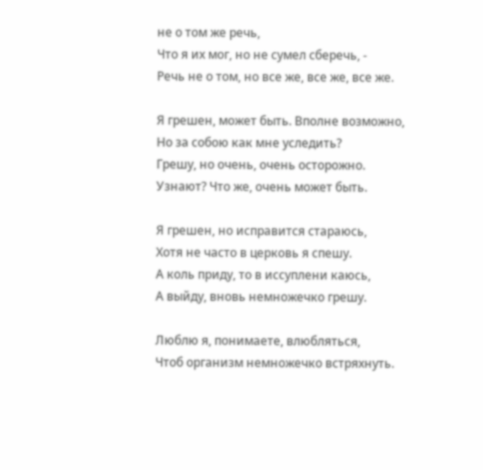не о том же речь,
Что я их мог, но не сумел сберечь, -
Речь не о том, но все же, все же, все же.

Я грешен, может быть. Вполне возможно,
Но за собою как мне уследить?
Грешу, но очень, очень осторожно.
Узнают? Что же, очень может быть.

Я грешен, но исправится стараюсь,
Хотя не часто в церковь я спешу.
А коль приду, то в иссуплени каюсь,
А выйду, вновь немножечко грешу.

Люблю я, понимаете, влюбляться,
Чтоб организм немножечко встряхнуть.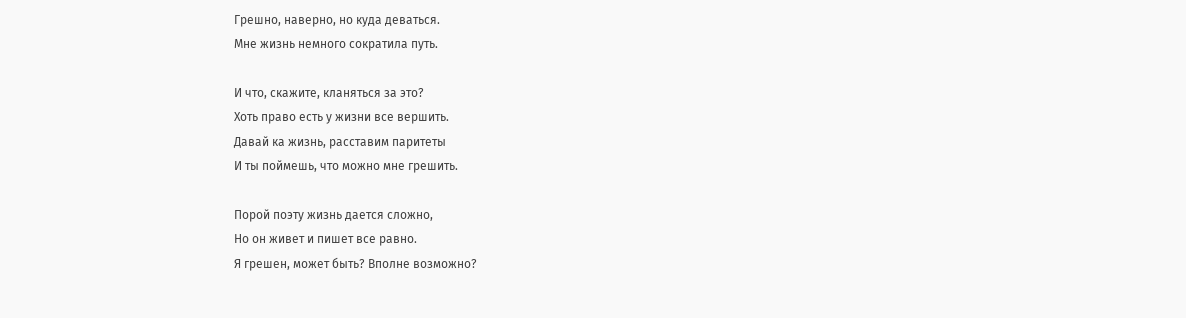Грешно, наверно, но куда деваться.
Мне жизнь немного сократила путь.

И что, скажите, кланяться за это?
Хоть право есть у жизни все вершить.
Давай ка жизнь, расставим паритеты
И ты поймешь, что можно мне грешить.

Порой поэту жизнь дается сложно,
Но он живет и пишет все равно.
Я грешен, может быть? Вполне возможно?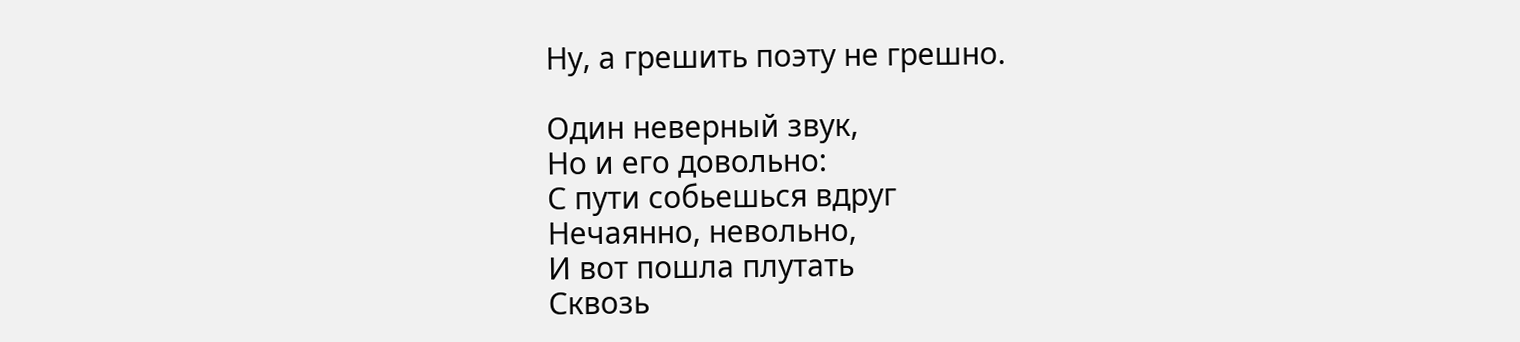Ну, а грешить поэту не грешно.

Один неверный звук,
Но и его довольно:
С пути собьешься вдруг
Нечаянно, невольно,
И вот пошла плутать
Сквозь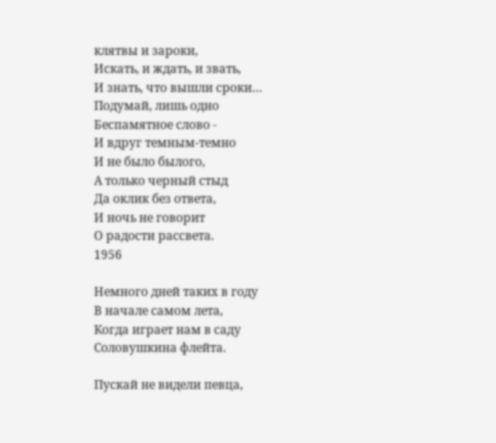клятвы и зароки,
Искать, и ждать, и звать,
И знать, что вышли сроки…
Подумай, лишь одно
Беспамятное слово -
И вдруг темным-темно
И не было былого,
А только черный стыд
Да оклик без ответа,
И ночь не говорит
О радости рассвета.
1956

Немного дней таких в году
В начале самом лета,
Когда играет нам в саду
Соловушкина флейта.

Пускай не видели певца,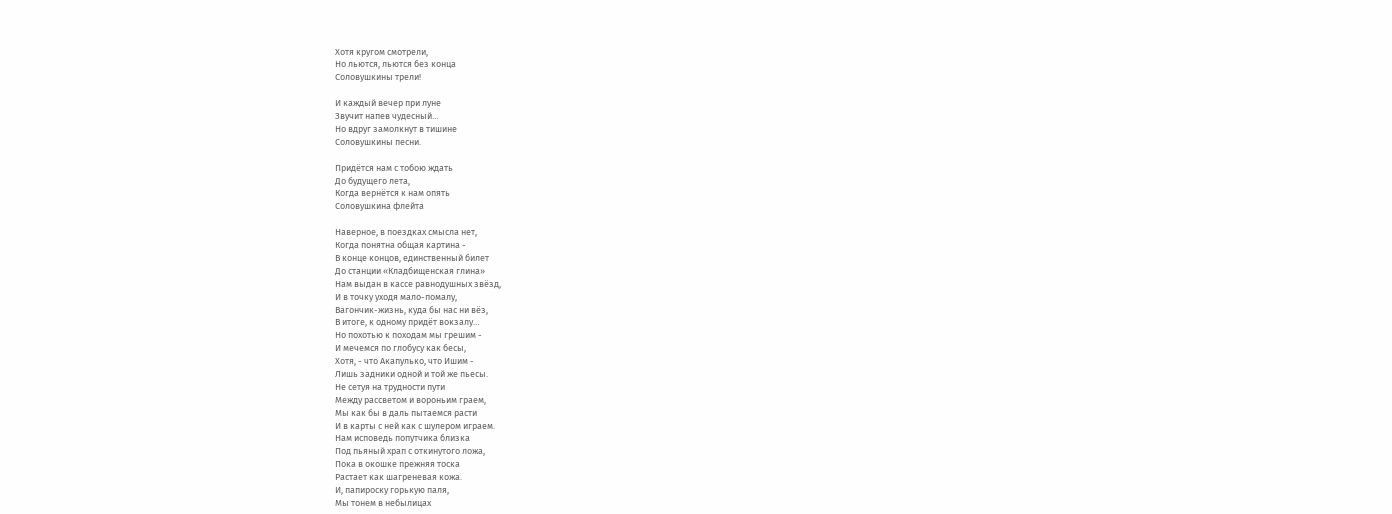Хотя кругом смотрели,
Но льются, льются без конца
Соловушкины трели!

И каждый вечер при луне
Звучит напев чудесный…
Но вдруг замолкнут в тишине
Соловушкины песни.

Придётся нам с тобою ждать
До будущего лета,
Когда вернётся к нам опять
Соловушкина флейта

Наверное, в поездках смысла нет,
Когда понятна общая картина -
В конце концов, единственный билет
До станции «Кладбищенская глина»
Нам выдан в кассе равнодушных звёзд,
И в точку уходя мало-помалу,
Вагончик-жизнь, куда бы нас ни вёз,
В итоге, к одному придёт вокзалу…
Но похотью к походам мы грешим -
И мечемся по глобусу как бесы,
Хотя, - что Акапулько, что Ишим -
Лишь задники одной и той же пьесы.
Не сетуя на трудности пути
Между рассветом и вороньим граем,
Мы как бы в даль пытаемся расти
И в карты с ней как с шулером играем.
Нам исповедь попутчика близка
Под пьяный храп с откинутого ложа,
Пока в окошке прежняя тоска
Растает как шагреневая кожа.
И, папироску горькую паля,
Мы тонем в небылицах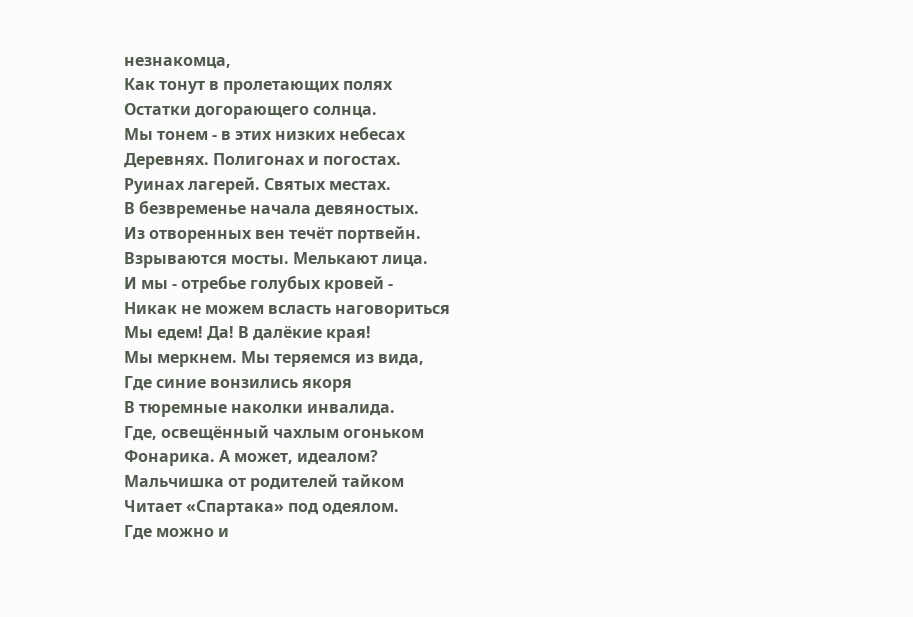незнакомца,
Как тонут в пролетающих полях
Остатки догорающего солнца.
Мы тонем - в этих низких небесах
Деревнях. Полигонах и погостах.
Руинах лагерей. Святых местах.
В безвременье начала девяностых.
Из отворенных вен течёт портвейн.
Взрываются мосты. Мелькают лица.
И мы - отребье голубых кровей -
Никак не можем всласть наговориться
Мы едем! Да! В далёкие края!
Мы меркнем. Мы теряемся из вида,
Где синие вонзились якоря
В тюремные наколки инвалида.
Где, освещённый чахлым огоньком
Фонарика. А может, идеалом?
Мальчишка от родителей тайком
Читает «Спартака» под одеялом.
Где можно и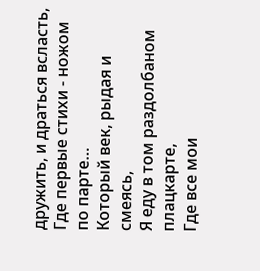дружить, и драться всласть,
Где первые стихи - ножом по парте…
Который век, рыдая и смеясь,
Я еду в том раздолбаном плацкарте,
Где все мои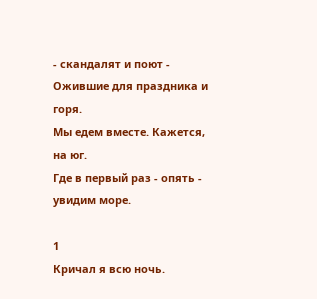- скандалят и поют -
Ожившие для праздника и горя.
Мы едем вместе. Кажется, на юг.
Где в первый раз - опять - увидим море.

1
Кричал я всю ночь.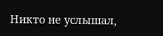Никто не услышал,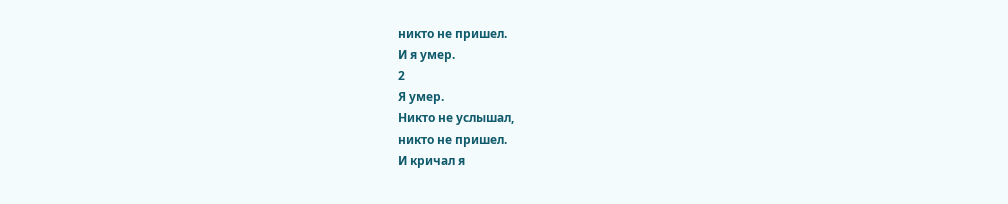никто не пришел.
И я умер.
2
Я умер.
Никто не услышал,
никто не пришел.
И кричал я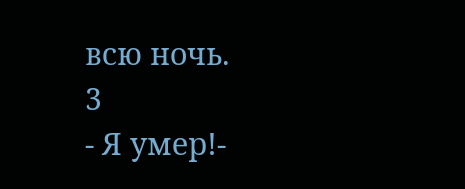всю ночь.
3
- Я умер!-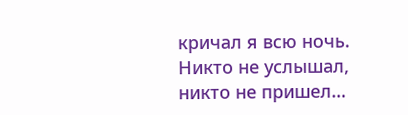кричал я всю ночь.
Никто не услышал,
никто не пришел…